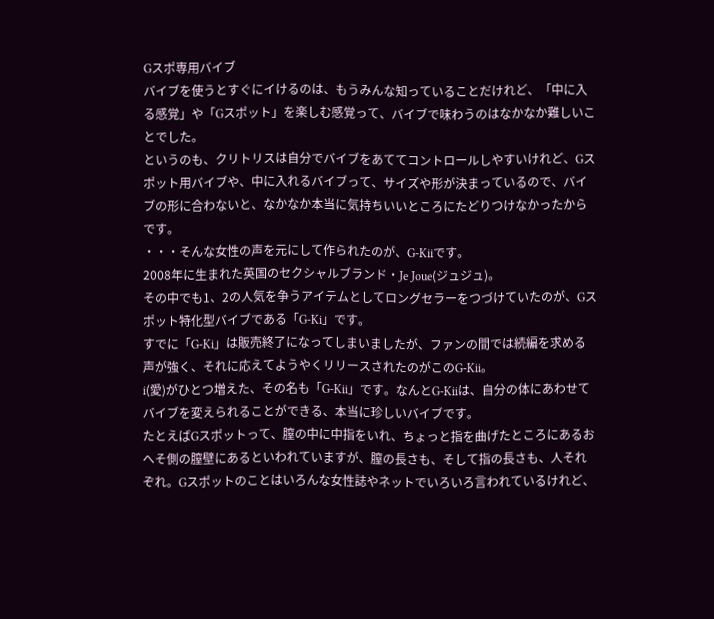Gスポ専用バイブ
バイブを使うとすぐにイけるのは、もうみんな知っていることだけれど、「中に入る感覚」や「Gスポット」を楽しむ感覚って、バイブで味わうのはなかなか難しいことでした。
というのも、クリトリスは自分でバイブをあててコントロールしやすいけれど、Gスポット用バイブや、中に入れるバイブって、サイズや形が決まっているので、バイブの形に合わないと、なかなか本当に気持ちいいところにたどりつけなかったからです。
・・・そんな女性の声を元にして作られたのが、G-Kiiです。
2008年に生まれた英国のセクシャルブランド・Je Joue(ジュジュ)。
その中でも1、2の人気を争うアイテムとしてロングセラーをつづけていたのが、Gスポット特化型バイブである「G-Ki」です。
すでに「G-Ki」は販売終了になってしまいましたが、ファンの間では続編を求める声が強く、それに応えてようやくリリースされたのがこのG-Kii。
i(愛)がひとつ増えた、その名も「G-Kii」です。なんとG-Kiiは、自分の体にあわせてバイブを変えられることができる、本当に珍しいバイブです。
たとえばGスポットって、膣の中に中指をいれ、ちょっと指を曲げたところにあるおへそ側の膣壁にあるといわれていますが、膣の長さも、そして指の長さも、人それぞれ。Gスポットのことはいろんな女性誌やネットでいろいろ言われているけれど、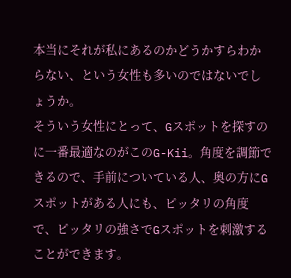本当にそれが私にあるのかどうかすらわからない、という女性も多いのではないでしょうか。
そういう女性にとって、Gスポットを探すのに一番最適なのがこのG-Kii。角度を調節できるので、手前についている人、奥の方にGスポットがある人にも、ピッタリの角度で、ピッタリの強さでGスポットを刺激することができます。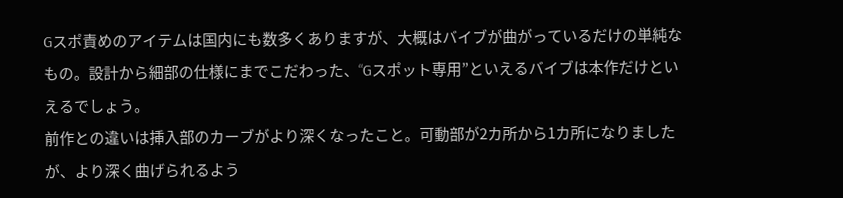Gスポ責めのアイテムは国内にも数多くありますが、大概はバイブが曲がっているだけの単純なもの。設計から細部の仕様にまでこだわった、“Gスポット専用”といえるバイブは本作だけといえるでしょう。
前作との違いは挿入部のカーブがより深くなったこと。可動部が2カ所から1カ所になりましたが、より深く曲げられるよう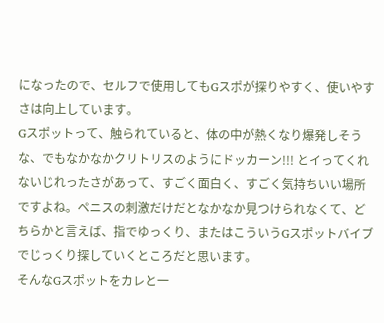になったので、セルフで使用してもGスポが探りやすく、使いやすさは向上しています。
Gスポットって、触られていると、体の中が熱くなり爆発しそうな、でもなかなかクリトリスのようにドッカーン!!! とイってくれないじれったさがあって、すごく面白く、すごく気持ちいい場所ですよね。ペニスの刺激だけだとなかなか見つけられなくて、どちらかと言えば、指でゆっくり、またはこういうGスポットバイブでじっくり探していくところだと思います。
そんなGスポットをカレと一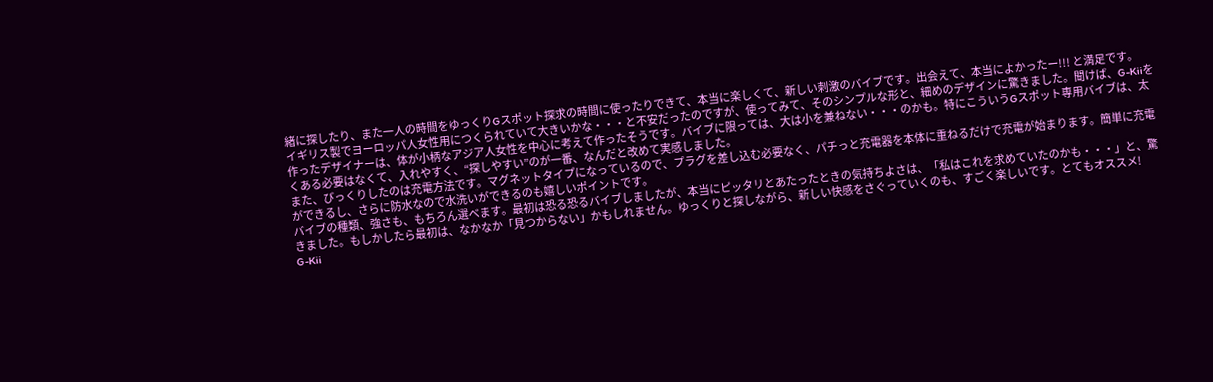緒に探したり、また一人の時間をゆっくりGスポット探求の時間に使ったりできて、本当に楽しくて、新しい刺激のバイブです。出会えて、本当によかったー!!! と満足です。
イギリス製でヨーロッパ人女性用につくられていて大きいかな・・・と不安だったのですが、使ってみて、そのシンプルな形と、細めのデザインに驚きました。聞けば、G-Kiiを作ったデザイナーは、体が小柄なアジア人女性を中心に考えて作ったそうです。バイブに限っては、大は小を兼ねない・・・のかも。特にこういうGスポット専用バイブは、太くある必要はなくて、入れやすく、“探しやすい”のが一番、なんだと改めて実感しました。
また、びっくりしたのは充電方法です。マグネットタイプになっているので、プラグを差し込む必要なく、パチっと充電器を本体に重ねるだけで充電が始まります。簡単に充電ができるし、さらに防水なので水洗いができるのも嬉しいポイントです。
バイブの種類、強さも、もちろん選べます。最初は恐る恐るバイブしましたが、本当にピッタリとあたったときの気持ちよさは、「私はこれを求めていたのかも・・・」と、驚きました。もしかしたら最初は、なかなか「見つからない」かもしれません。ゆっくりと探しながら、新しい快感をさぐっていくのも、すごく楽しいです。とてもオススメ!
G-Kii